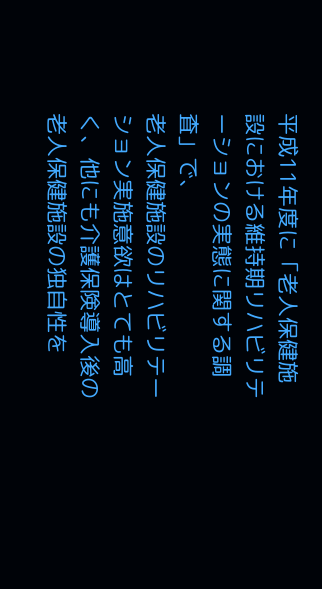平成11年度に「老人保健施設における維持期リハビリテーションの実態に関する調査」で、
老人保健施設のリハビリテーション実施意欲はとても高く、他にも介護保険導入後の
老人保健施設の独自性を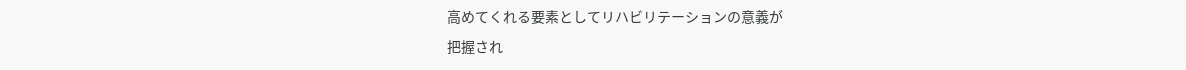高めてくれる要素としてリハビリテーションの意義が
把握され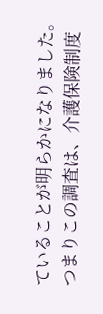ていることが明らかになりました。
つまりこの調査は、介護保険制度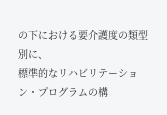の下における要介護度の類型別に、
標準的なリハビリテーション・プログラムの構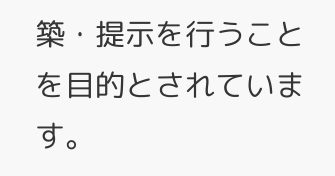築・提示を行うことを目的とされています。